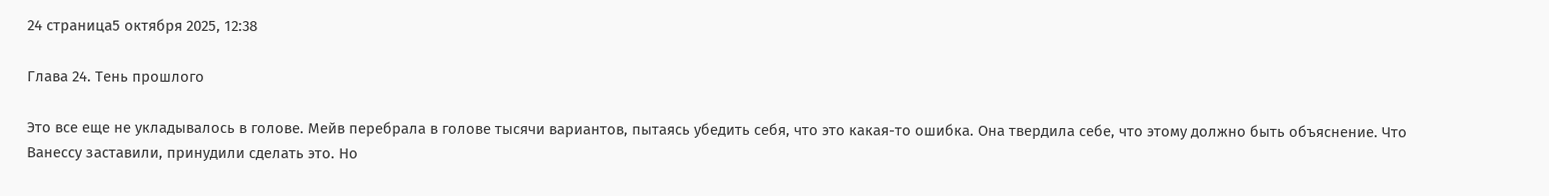24 страница5 октября 2025, 12:38

Глава 24. Тень прошлого

Это все еще не укладывалось в голове. Мейв перебрала в голове тысячи вариантов, пытаясь убедить себя, что это какая-то ошибка. Она твердила себе, что этому должно быть объяснение. Что Ванессу заставили, принудили сделать это. Но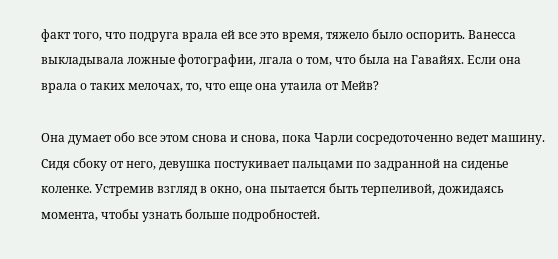факт того, что подруга врала ей все это время, тяжело было оспорить. Ванесса выкладывала ложные фотографии, лгала о том, что была на Гавайях. Если она врала о таких мелочах, то, что еще она утаила от Мейв?

Она думает обо все этом снова и снова, пока Чарли сосредоточенно ведет машину. Сидя сбоку от него, девушка постукивает пальцами по задранной на сиденье коленке. Устремив взгляд в окно, она пытается быть терпеливой, дожидаясь момента, чтобы узнать больше подробностей.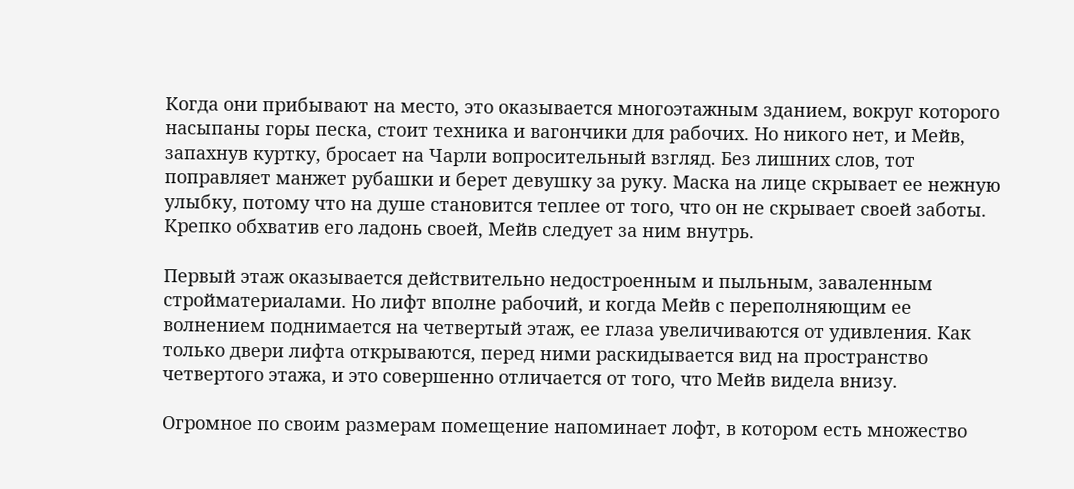Когда они прибывают на место, это оказывается многоэтажным зданием, вокруг которого насыпаны горы песка, стоит техника и вагончики для рабочих. Но никого нет, и Мейв, запахнув куртку, бросает на Чарли вопросительный взгляд. Без лишних слов, тот поправляет манжет рубашки и берет девушку за руку. Маска на лице скрывает ее нежную улыбку, потому что на душе становится теплее от того, что он не скрывает своей заботы. Крепко обхватив его ладонь своей, Мейв следует за ним внутрь.

Первый этаж оказывается действительно недостроенным и пыльным, заваленным стройматериалами. Но лифт вполне рабочий, и когда Мейв с переполняющим ее волнением поднимается на четвертый этаж, ее глаза увеличиваются от удивления. Как только двери лифта открываются, перед ними раскидывается вид на пространство четвертого этажа, и это совершенно отличается от того, что Мейв видела внизу.

Огромное по своим размерам помещение напоминает лофт, в котором есть множество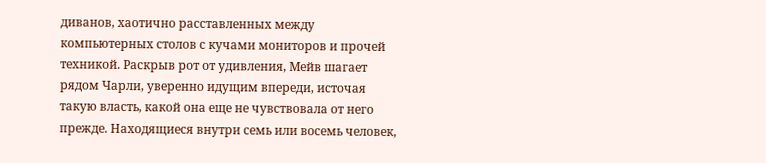диванов, хаотично расставленных между компьютерных столов с кучами мониторов и прочей техникой. Раскрыв рот от удивления, Мейв шагает рядом Чарли, уверенно идущим впереди, источая такую власть, какой она еще не чувствовала от него прежде. Находящиеся внутри семь или восемь человек,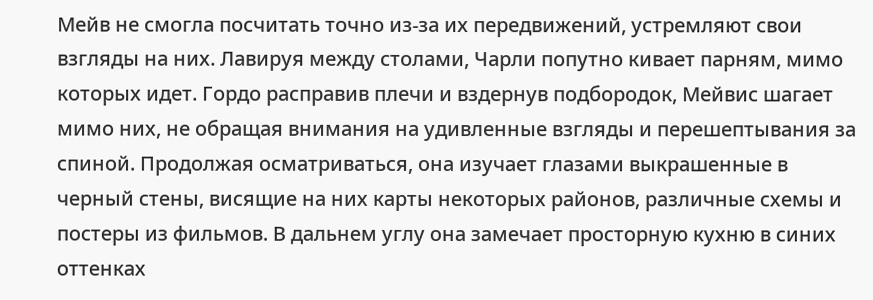Мейв не смогла посчитать точно из-за их передвижений, устремляют свои взгляды на них. Лавируя между столами, Чарли попутно кивает парням, мимо которых идет. Гордо расправив плечи и вздернув подбородок, Мейвис шагает мимо них, не обращая внимания на удивленные взгляды и перешептывания за спиной. Продолжая осматриваться, она изучает глазами выкрашенные в черный стены, висящие на них карты некоторых районов, различные схемы и постеры из фильмов. В дальнем углу она замечает просторную кухню в синих оттенках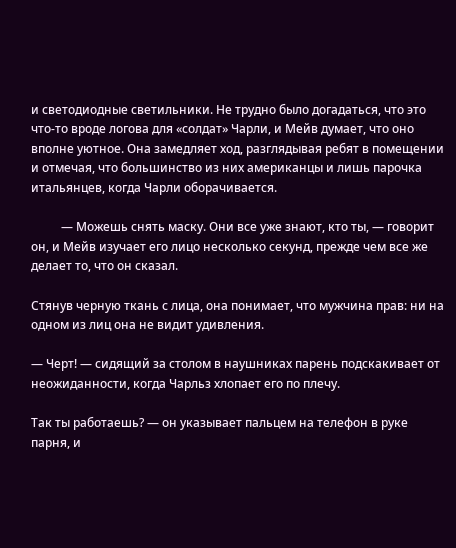и светодиодные светильники. Не трудно было догадаться, что это что-то вроде логова для «солдат» Чарли, и Мейв думает, что оно вполне уютное. Она замедляет ход, разглядывая ребят в помещении и отмечая, что большинство из них американцы и лишь парочка итальянцев, когда Чарли оборачивается.

          — Можешь снять маску. Они все уже знают, кто ты, — говорит он, и Мейв изучает его лицо несколько секунд, прежде чем все же делает то, что он сказал.

Стянув черную ткань с лица, она понимает, что мужчина прав: ни на одном из лиц она не видит удивления.

— Черт! — сидящий за столом в наушниках парень подскакивает от неожиданности, когда Чарльз хлопает его по плечу.

Так ты работаешь? — он указывает пальцем на телефон в руке парня, и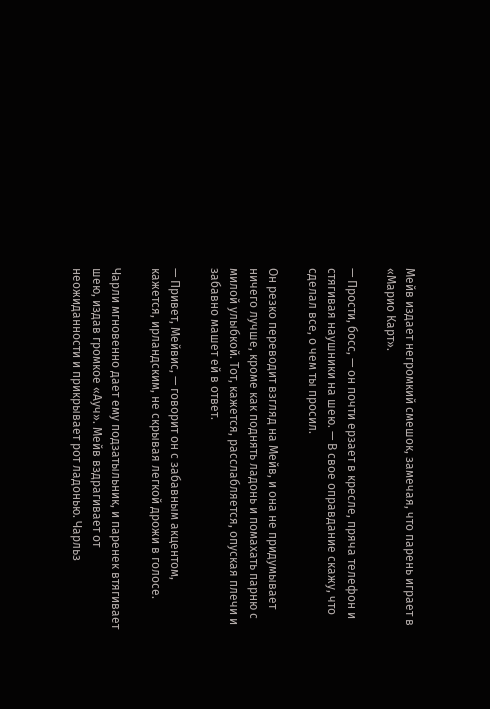Мейв издает негромкий смешок, замечая, что парень играет в «Марио Карт».

— Прости, босс, — он почти ерзает в кресле, пряча телефон и стягивая наушники на шею. — В свое оправдание скажу, что сделал все, о чем ты просил.

Он резко переводит взгляд на Мейв, и она не придумывает ничего лучше, кроме как поднять ладонь и помахать парню с милой улыбкой. Тот, кажется, расслабляется, опуская плечи и забавно машет ей в ответ.

— Привет, Мейвис, — говорит он с забавным акцентом, кажется, ирландским, не скрывая легкой дрожи в голосе.

Чарли мгновенно дает ему подзатыльник, и паренек втягивает шею, издав громкое «Ауч». Мейв вздрагивает от неожиданности и прикрывает рот ладонью. Чарльз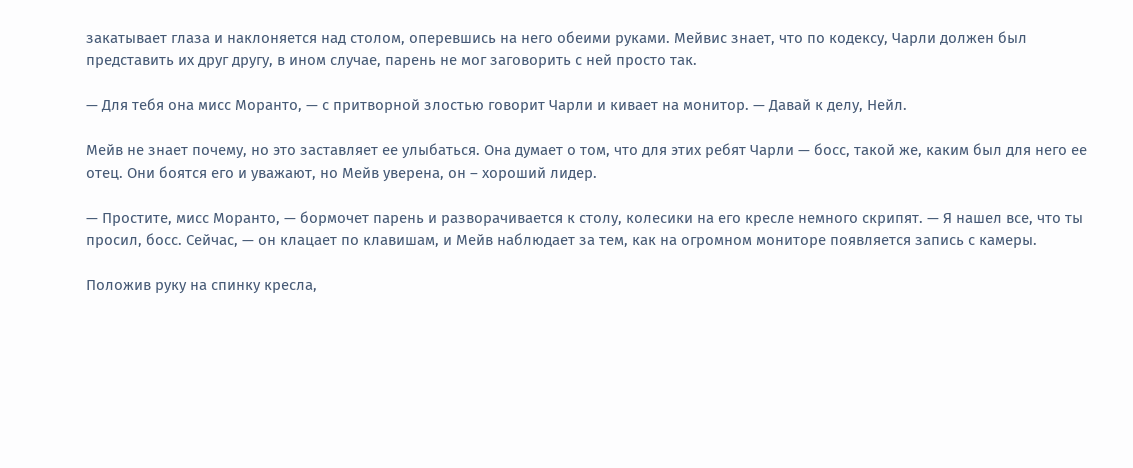закатывает глаза и наклоняется над столом, оперевшись на него обеими руками. Мейвис знает, что по кодексу, Чарли должен был представить их друг другу, в ином случае, парень не мог заговорить с ней просто так.

— Для тебя она мисс Моранто, — с притворной злостью говорит Чарли и кивает на монитор. — Давай к делу, Нейл.

Мейв не знает почему, но это заставляет ее улыбаться. Она думает о том, что для этих ребят Чарли — босс, такой же, каким был для него ее отец. Они боятся его и уважают, но Мейв уверена, он – хороший лидер.

— Простите, мисс Моранто, — бормочет парень и разворачивается к столу, колесики на его кресле немного скрипят. — Я нашел все, что ты просил, босс. Сейчас, — он клацает по клавишам, и Мейв наблюдает за тем, как на огромном мониторе появляется запись с камеры.

Положив руку на спинку кресла,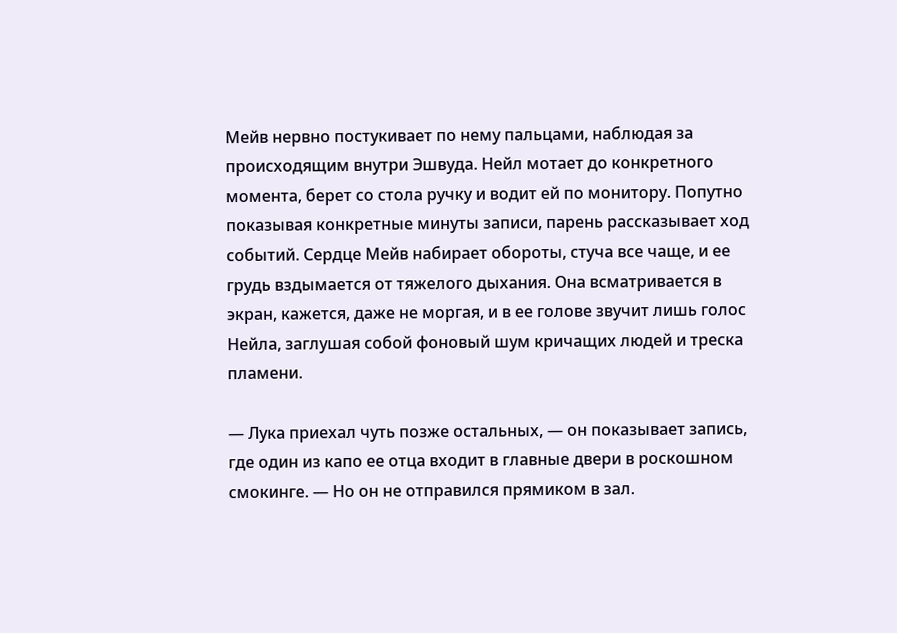Мейв нервно постукивает по нему пальцами, наблюдая за происходящим внутри Эшвуда. Нейл мотает до конкретного момента, берет со стола ручку и водит ей по монитору. Попутно показывая конкретные минуты записи, парень рассказывает ход событий. Сердце Мейв набирает обороты, стуча все чаще, и ее грудь вздымается от тяжелого дыхания. Она всматривается в экран, кажется, даже не моргая, и в ее голове звучит лишь голос Нейла, заглушая собой фоновый шум кричащих людей и треска пламени.

— Лука приехал чуть позже остальных, — он показывает запись, где один из капо ее отца входит в главные двери в роскошном смокинге. — Но он не отправился прямиком в зал.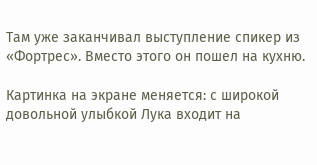Там уже заканчивал выступление спикер из «Фортрес». Вместо этого он пошел на кухню.

Картинка на экране меняется: с широкой довольной улыбкой Лука входит на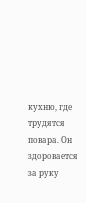кухню, где трудятся повара. Он здоровается за руку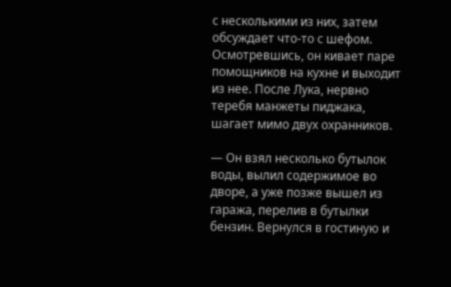с несколькими из них, затем обсуждает что-то с шефом. Осмотревшись, он кивает паре помощников на кухне и выходит из нее. После Лука, нервно теребя манжеты пиджака, шагает мимо двух охранников.

— Он взял несколько бутылок воды, вылил содержимое во дворе, а уже позже вышел из гаража, перелив в бутылки бензин. Вернулся в гостиную и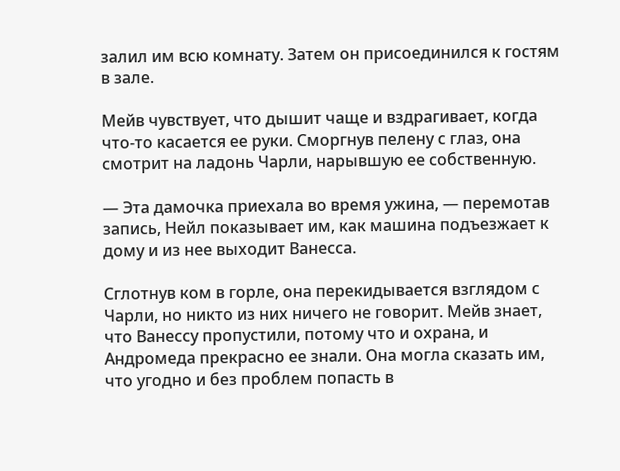залил им всю комнату. Затем он присоединился к гостям в зале.

Мейв чувствует, что дышит чаще и вздрагивает, когда что-то касается ее руки. Сморгнув пелену с глаз, она смотрит на ладонь Чарли, нарывшую ее собственную.

— Эта дамочка приехала во время ужина, — перемотав запись, Нейл показывает им, как машина подъезжает к дому и из нее выходит Ванесса.

Сглотнув ком в горле, она перекидывается взглядом с Чарли, но никто из них ничего не говорит. Мейв знает, что Ванессу пропустили, потому что и охрана, и Андромеда прекрасно ее знали. Она могла сказать им, что угодно и без проблем попасть в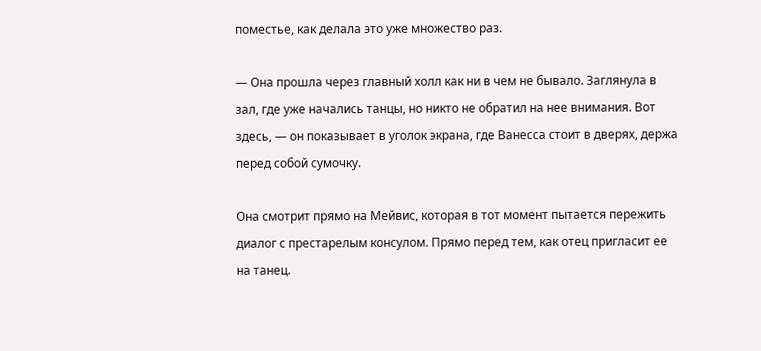поместье, как делала это уже множество раз.

— Она прошла через главный холл как ни в чем не бывало. Заглянула в зал, где уже начались танцы, но никто не обратил на нее внимания. Вот здесь, — он показывает в уголок экрана, где Ванесса стоит в дверях, держа перед собой сумочку.

Она смотрит прямо на Мейвис, которая в тот момент пытается пережить диалог с престарелым консулом. Прямо перед тем, как отец пригласит ее на танец.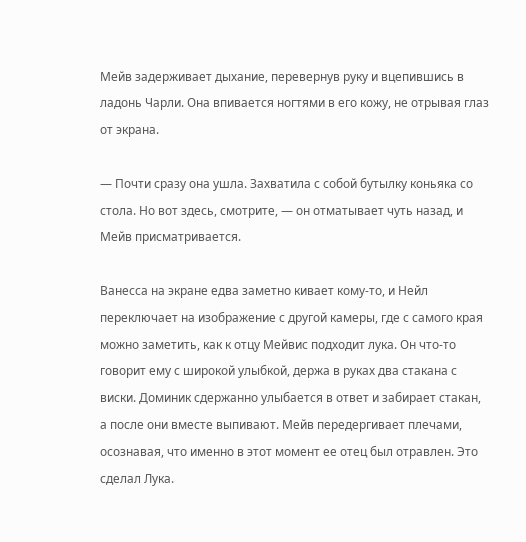Мейв задерживает дыхание, перевернув руку и вцепившись в ладонь Чарли. Она впивается ногтями в его кожу, не отрывая глаз от экрана.

— Почти сразу она ушла. Захватила с собой бутылку коньяка со стола. Но вот здесь, смотрите, — он отматывает чуть назад, и Мейв присматривается.

Ванесса на экране едва заметно кивает кому-то, и Нейл переключает на изображение с другой камеры, где с самого края можно заметить, как к отцу Мейвис подходит лука. Он что-то говорит ему с широкой улыбкой, держа в руках два стакана с виски. Доминик сдержанно улыбается в ответ и забирает стакан, а после они вместе выпивают. Мейв передергивает плечами, осознавая, что именно в этот момент ее отец был отравлен. Это сделал Лука.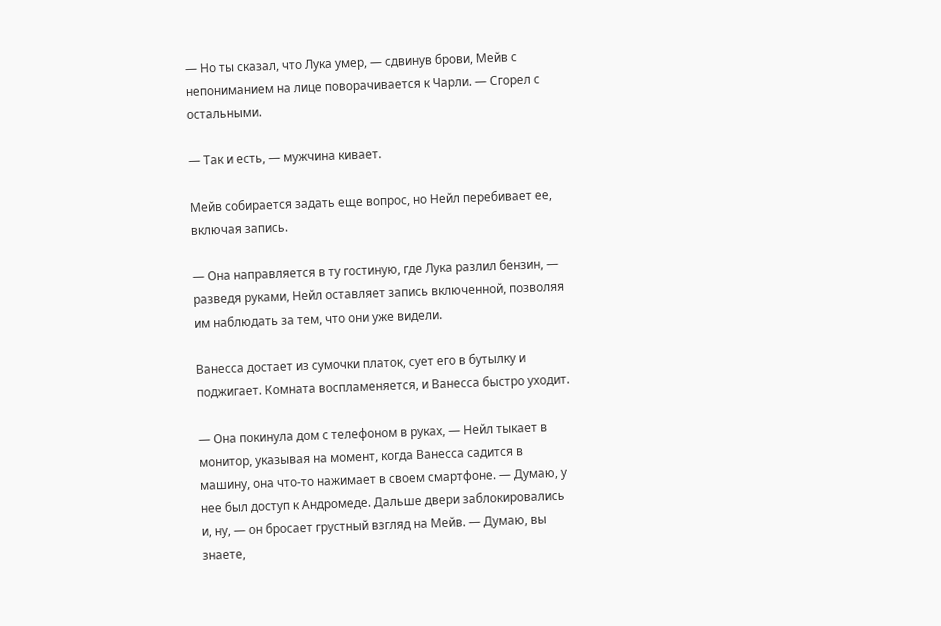— Но ты сказал, что Лука умер, — сдвинув брови, Мейв с непониманием на лице поворачивается к Чарли. — Сгорел с остальными.

— Так и есть, — мужчина кивает.

Мейв собирается задать еще вопрос, но Нейл перебивает ее, включая запись.

— Она направляется в ту гостиную, где Лука разлил бензин, — разведя руками, Нейл оставляет запись включенной, позволяя им наблюдать за тем, что они уже видели.

Ванесса достает из сумочки платок, сует его в бутылку и поджигает. Комната воспламеняется, и Ванесса быстро уходит.

— Она покинула дом с телефоном в руках, — Нейл тыкает в монитор, указывая на момент, когда Ванесса садится в машину, она что-то нажимает в своем смартфоне. — Думаю, у нее был доступ к Андромеде. Дальше двери заблокировались и, ну, — он бросает грустный взгляд на Мейв. — Думаю, вы знаете,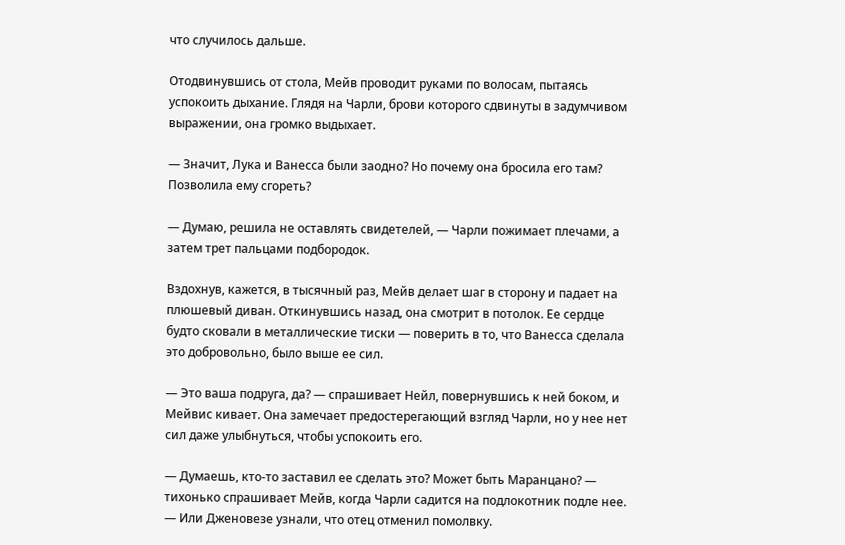что случилось дальше.

Отодвинувшись от стола, Мейв проводит руками по волосам, пытаясь успокоить дыхание. Глядя на Чарли, брови которого сдвинуты в задумчивом выражении, она громко выдыхает.

— Значит, Лука и Ванесса были заодно? Но почему она бросила его там? Позволила ему сгореть?

— Думаю, решила не оставлять свидетелей, — Чарли пожимает плечами, а затем трет пальцами подбородок.

Вздохнув, кажется, в тысячный раз, Мейв делает шаг в сторону и падает на плюшевый диван. Откинувшись назад, она смотрит в потолок. Ее сердце будто сковали в металлические тиски — поверить в то, что Ванесса сделала это добровольно, было выше ее сил.

— Это ваша подруга, да? — спрашивает Нейл, повернувшись к ней боком, и Мейвис кивает. Она замечает предостерегающий взгляд Чарли, но у нее нет сил даже улыбнуться, чтобы успокоить его.

— Думаешь, кто-то заставил ее сделать это? Может быть Маранцано? — тихонько спрашивает Мейв, когда Чарли садится на подлокотник подле нее. — Или Дженовезе узнали, что отец отменил помолвку.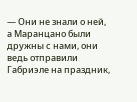— Они не знали о ней, а Маранцано были дружны с нами, они ведь отправили Габриэле на праздник,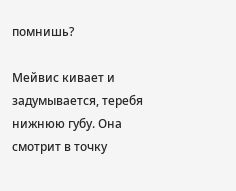помнишь?

Мейвис кивает и задумывается, теребя нижнюю губу. Она смотрит в точку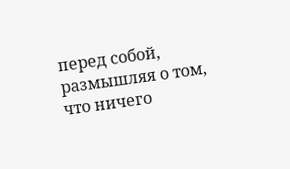перед собой, размышляя о том, что ничего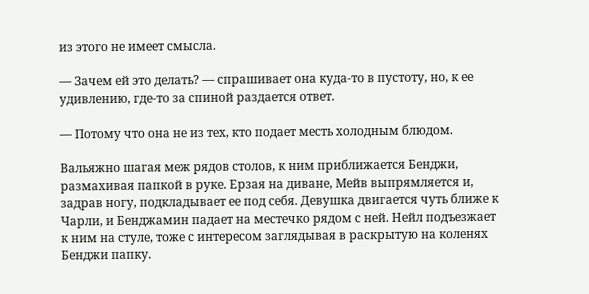из этого не имеет смысла.

— Зачем ей это делать? — спрашивает она куда-то в пустоту, но, к ее удивлению, где-то за спиной раздается ответ.

— Потому что она не из тех, кто подает месть холодным блюдом.

Вальяжно шагая меж рядов столов, к ним приближается Бенджи, размахивая папкой в руке. Ерзая на диване, Мейв выпрямляется и, задрав ногу, подкладывает ее под себя. Девушка двигается чуть ближе к Чарли, и Бенджамин падает на местечко рядом с ней. Нейл подъезжает к ним на стуле, тоже с интересом заглядывая в раскрытую на коленях Бенджи папку.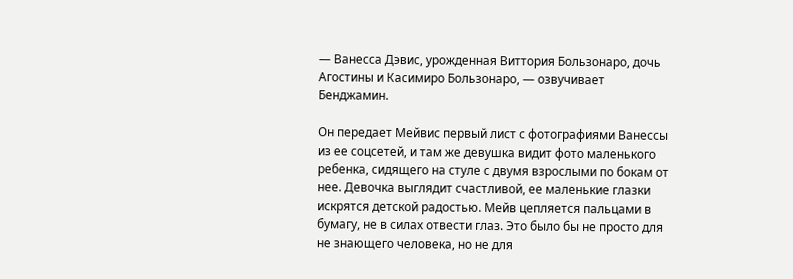— Ванесса Дэвис, урожденная Виттория Бользонаро, дочь Агостины и Касимиро Бользонаро, — озвучивает Бенджамин.

Он передает Мейвис первый лист с фотографиями Ванессы из ее соцсетей, и там же девушка видит фото маленького ребенка, сидящего на стуле с двумя взрослыми по бокам от нее. Девочка выглядит счастливой, ее маленькие глазки искрятся детской радостью. Мейв цепляется пальцами в бумагу, не в силах отвести глаз. Это было бы не просто для не знающего человека, но не для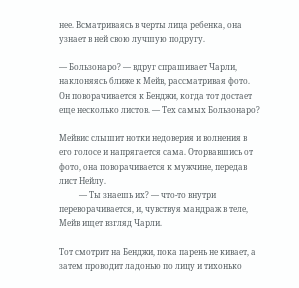нее. Всматриваясь в черты лица ребенка, она узнает в ней свою лучшую подругу.

— Бользонаро? — вдруг спрашивает Чарли, наклоняясь ближе к Мейв, рассматривая фото. Он поворачивается к Бенджи, когда тот достает еще несколько листов. — Тех самых Бользонаро?

Мейвис слышит нотки недоверия и волнения в его голосе и напрягается сама. Оторвавшись от фото, она поворачивается к мужчине, передав лист Нейлу.
          — Ты знаешь их? — что-то внутри переворачивается, и, чувствуя мандраж в теле, Мейв ищет взгляд Чарли.

Тот смотрит на Бенджи, пока парень не кивает, а затем проводит ладонью по лицу и тихонько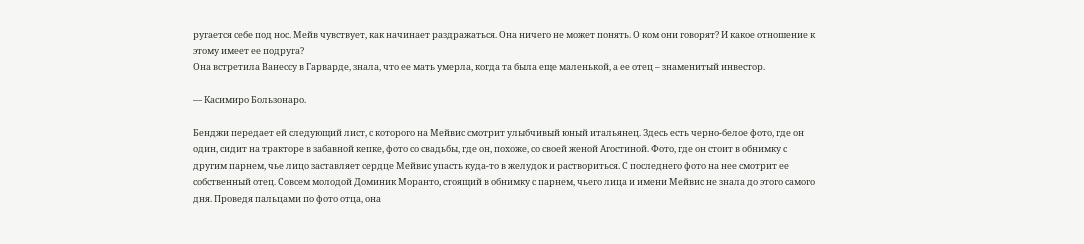ругается себе под нос. Мейв чувствует, как начинает раздражаться. Она ничего не может понять. О ком они говорят? И какое отношение к этому имеет ее подруга?
Она встретила Ванессу в Гарварде, знала, что ее мать умерла, когда та была еще маленькой, а ее отец – знаменитый инвестор.

— Касимиро Бользонаро.

Бенджи передает ей следующий лист, с которого на Мейвис смотрит улыбчивый юный итальянец. Здесь есть черно-белое фото, где он один, сидит на тракторе в забавной кепке, фото со свадьбы, где он, похоже, со своей женой Агостиной. Фото, где он стоит в обнимку с другим парнем, чье лицо заставляет сердце Мейвис упасть куда-то в желудок и раствориться. С последнего фото на нее смотрит ее собственный отец. Совсем молодой Доминик Моранто, стоящий в обнимку с парнем, чьего лица и имени Мейвис не знала до этого самого дня. Проведя пальцами по фото отца, она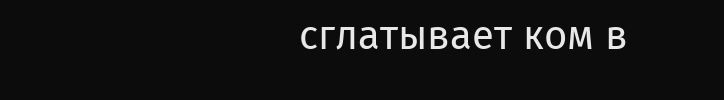сглатывает ком в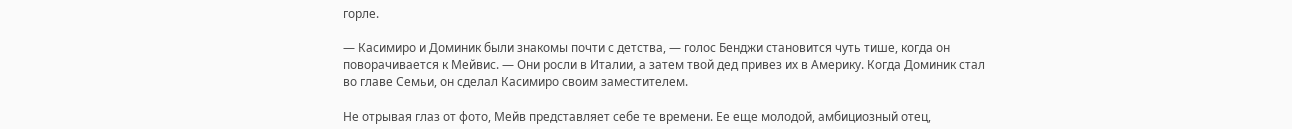горле.

— Касимиро и Доминик были знакомы почти с детства, — голос Бенджи становится чуть тише, когда он поворачивается к Мейвис. — Они росли в Италии, а затем твой дед привез их в Америку. Когда Доминик стал во главе Семьи, он сделал Касимиро своим заместителем.

Не отрывая глаз от фото, Мейв представляет себе те времени. Ее еще молодой, амбициозный отец,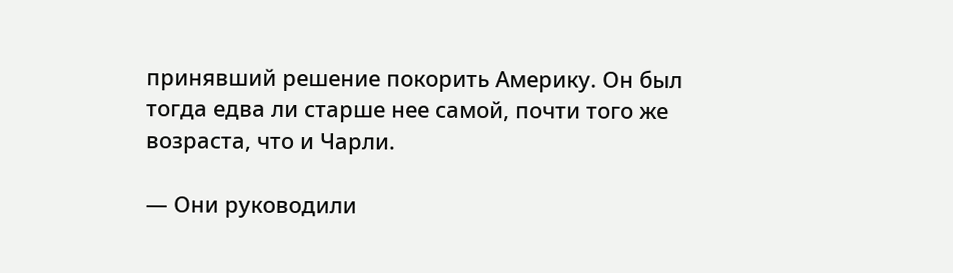принявший решение покорить Америку. Он был тогда едва ли старше нее самой, почти того же возраста, что и Чарли.

— Они руководили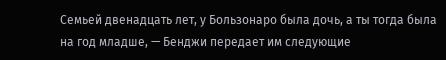Семьей двенадцать лет, у Бользонаро была дочь, а ты тогда была на год младше, — Бенджи передает им следующие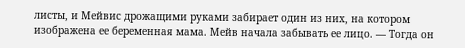листы, и Мейвис дрожащими руками забирает один из них, на котором изображена ее беременная мама. Мейв начала забывать ее лицо. — Тогда он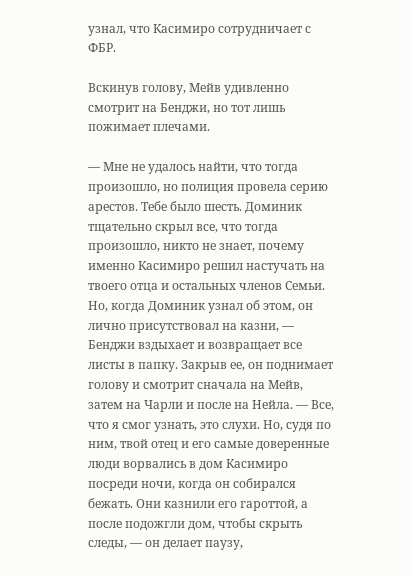узнал, что Касимиро сотрудничает с ФБР.

Вскинув голову, Мейв удивленно смотрит на Бенджи, но тот лишь пожимает плечами.

— Мне не удалось найти, что тогда произошло, но полиция провела серию арестов. Тебе было шесть. Доминик тщательно скрыл все, что тогда произошло, никто не знает, почему именно Касимиро решил настучать на твоего отца и остальных членов Семьи. Но, когда Доминик узнал об этом, он лично присутствовал на казни, — Бенджи вздыхает и возвращает все листы в папку. Закрыв ее, он поднимает голову и смотрит сначала на Мейв, затем на Чарли и после на Нейла. — Все, что я смог узнать, это слухи. Но, судя по ним, твой отец и его самые доверенные люди ворвались в дом Касимиро посреди ночи, когда он собирался бежать. Они казнили его гароттой, а после подожгли дом, чтобы скрыть следы, — он делает паузу,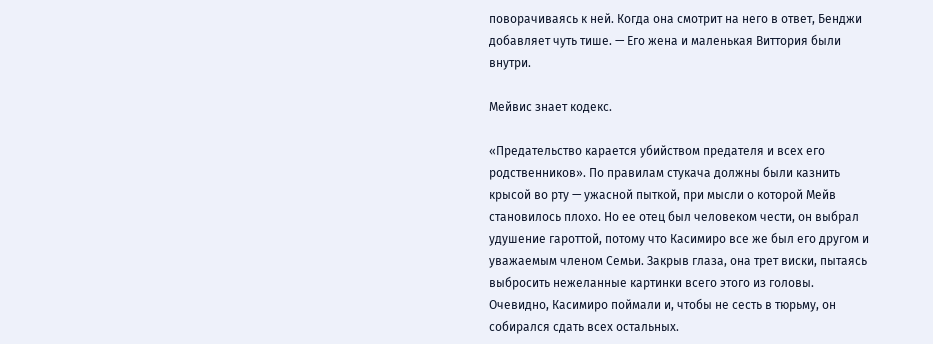поворачиваясь к ней. Когда она смотрит на него в ответ, Бенджи добавляет чуть тише. — Его жена и маленькая Виттория были внутри.

Мейвис знает кодекс.

«Предательство карается убийством предателя и всех его родственников». По правилам стукача должны были казнить крысой во рту — ужасной пыткой, при мысли о которой Мейв становилось плохо. Но ее отец был человеком чести, он выбрал удушение гароттой, потому что Касимиро все же был его другом и уважаемым членом Семьи. Закрыв глаза, она трет виски, пытаясь выбросить нежеланные картинки всего этого из головы. Очевидно, Касимиро поймали и, чтобы не сесть в тюрьму, он собирался сдать всех остальных.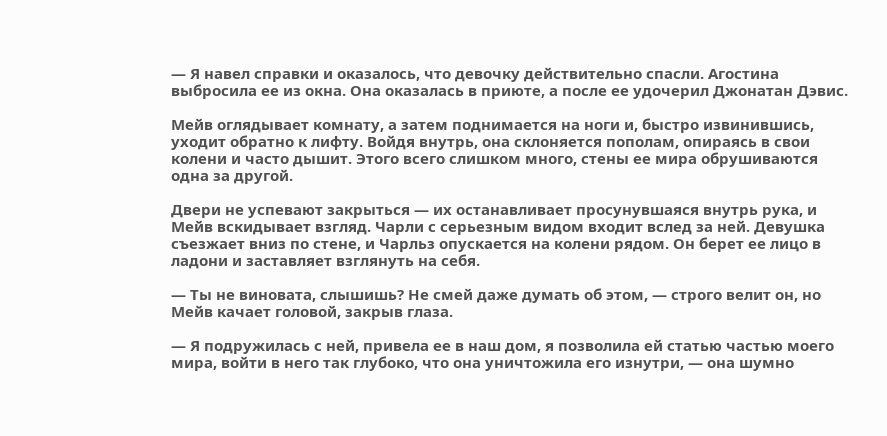— Я навел справки и оказалось, что девочку действительно спасли. Агостина выбросила ее из окна. Она оказалась в приюте, а после ее удочерил Джонатан Дэвис.

Мейв оглядывает комнату, а затем поднимается на ноги и, быстро извинившись, уходит обратно к лифту. Войдя внутрь, она склоняется пополам, опираясь в свои колени и часто дышит. Этого всего слишком много, стены ее мира обрушиваются одна за другой.

Двери не успевают закрыться — их останавливает просунувшаяся внутрь рука, и Мейв вскидывает взгляд. Чарли с серьезным видом входит вслед за ней. Девушка съезжает вниз по стене, и Чарльз опускается на колени рядом. Он берет ее лицо в ладони и заставляет взглянуть на себя.

— Ты не виновата, слышишь? Не смей даже думать об этом, — строго велит он, но Мейв качает головой, закрыв глаза.

— Я подружилась с ней, привела ее в наш дом, я позволила ей статью частью моего мира, войти в него так глубоко, что она уничтожила его изнутри, — она шумно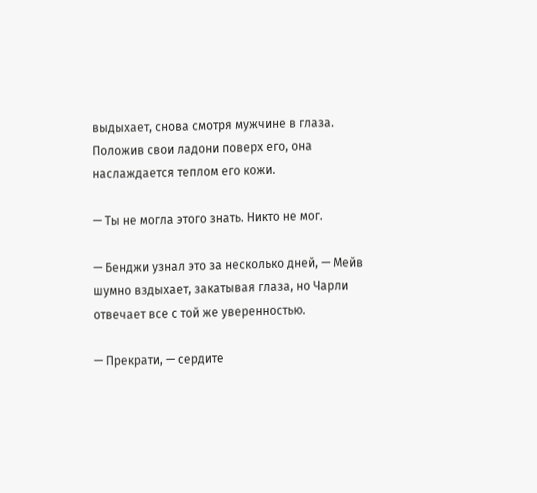выдыхает, снова смотря мужчине в глаза. Положив свои ладони поверх его, она наслаждается теплом его кожи.

— Ты не могла этого знать. Никто не мог.

— Бенджи узнал это за несколько дней, — Мейв шумно вздыхает, закатывая глаза, но Чарли отвечает все с той же уверенностью.

— Прекрати, — сердите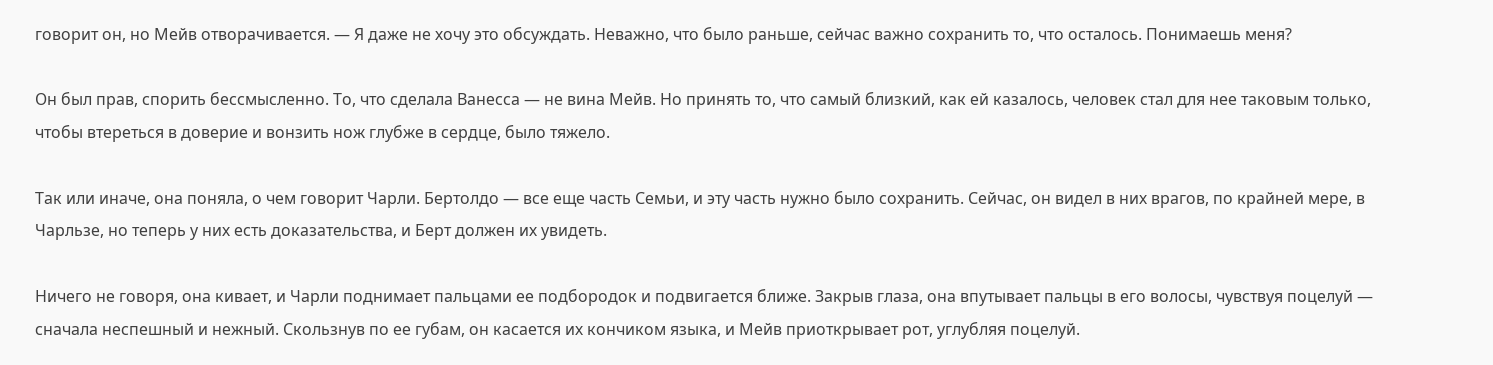говорит он, но Мейв отворачивается. — Я даже не хочу это обсуждать. Неважно, что было раньше, сейчас важно сохранить то, что осталось. Понимаешь меня?

Он был прав, спорить бессмысленно. То, что сделала Ванесса — не вина Мейв. Но принять то, что самый близкий, как ей казалось, человек стал для нее таковым только, чтобы втереться в доверие и вонзить нож глубже в сердце, было тяжело.

Так или иначе, она поняла, о чем говорит Чарли. Бертолдо — все еще часть Семьи, и эту часть нужно было сохранить. Сейчас, он видел в них врагов, по крайней мере, в Чарльзе, но теперь у них есть доказательства, и Берт должен их увидеть.

Ничего не говоря, она кивает, и Чарли поднимает пальцами ее подбородок и подвигается ближе. Закрыв глаза, она впутывает пальцы в его волосы, чувствуя поцелуй — сначала неспешный и нежный. Скользнув по ее губам, он касается их кончиком языка, и Мейв приоткрывает рот, углубляя поцелуй.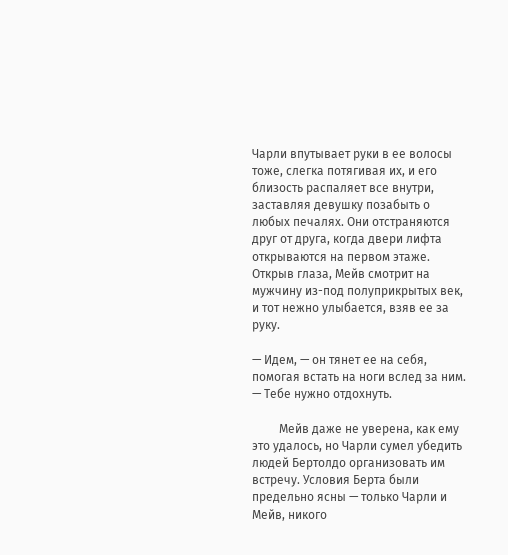Чарли впутывает руки в ее волосы тоже, слегка потягивая их, и его близость распаляет все внутри, заставляя девушку позабыть о любых печалях. Они отстраняются друг от друга, когда двери лифта открываются на первом этаже. Открыв глаза, Мейв смотрит на мужчину из-под полуприкрытых век, и тот нежно улыбается, взяв ее за руку.

— Идем, — он тянет ее на себя, помогая встать на ноги вслед за ним. — Тебе нужно отдохнуть.

         Мейв даже не уверена, как ему это удалось, но Чарли сумел убедить людей Бертолдо организовать им встречу. Условия Берта были предельно ясны — только Чарли и Мейв, никого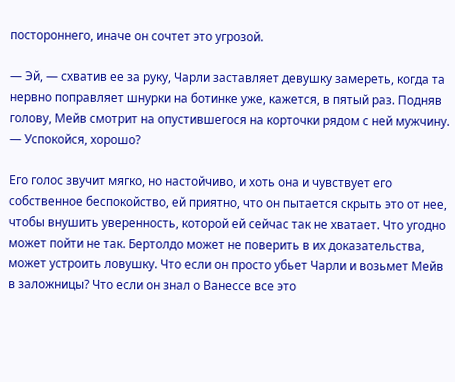постороннего, иначе он сочтет это угрозой.

— Эй, — схватив ее за руку, Чарли заставляет девушку замереть, когда та нервно поправляет шнурки на ботинке уже, кажется, в пятый раз. Подняв голову, Мейв смотрит на опустившегося на корточки рядом с ней мужчину. — Успокойся, хорошо?

Его голос звучит мягко, но настойчиво, и хоть она и чувствует его собственное беспокойство, ей приятно, что он пытается скрыть это от нее, чтобы внушить уверенность, которой ей сейчас так не хватает. Что угодно может пойти не так. Бертолдо может не поверить в их доказательства, может устроить ловушку. Что если он просто убьет Чарли и возьмет Мейв в заложницы? Что если он знал о Ванессе все это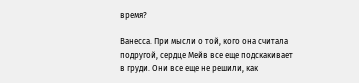время?

Ванесса. При мысли о той, кого она считала подругой, сердце Мейв все еще подскакивает в груди. Они все еще не решили, как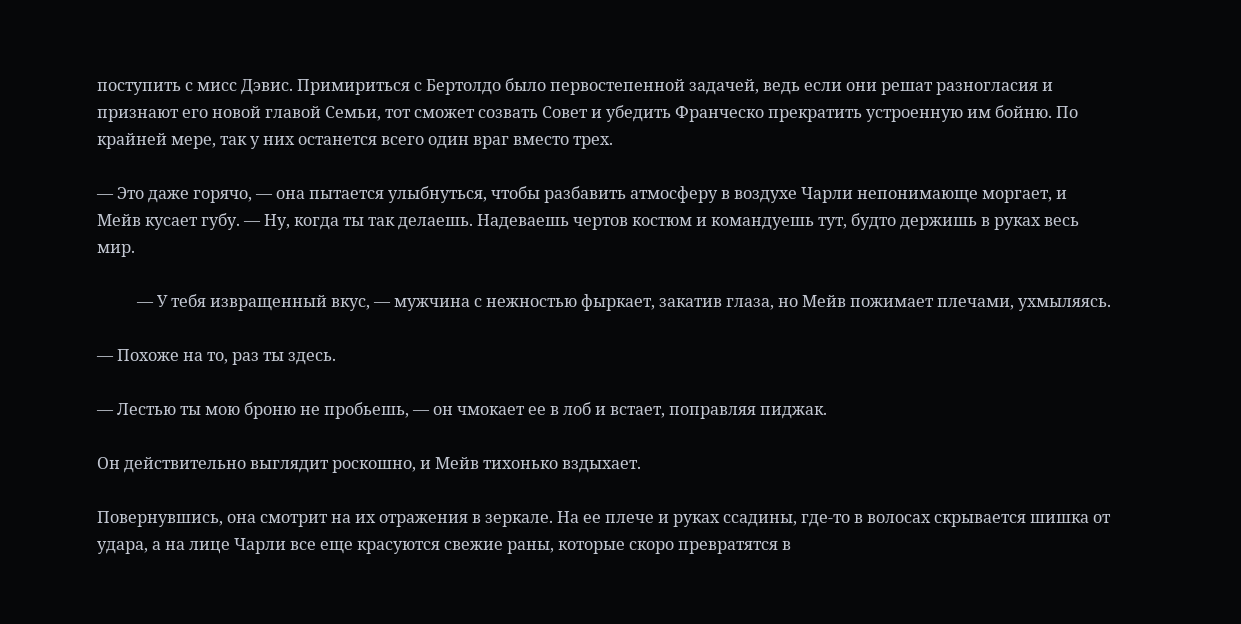поступить с мисс Дэвис. Примириться с Бертолдо было первостепенной задачей, ведь если они решат разногласия и признают его новой главой Семьи, тот сможет созвать Совет и убедить Франческо прекратить устроенную им бойню. По крайней мере, так у них останется всего один враг вместо трех.

— Это даже горячо, — она пытается улыбнуться, чтобы разбавить атмосферу в воздухе Чарли непонимающе моргает, и Мейв кусает губу. — Ну, когда ты так делаешь. Надеваешь чертов костюм и командуешь тут, будто держишь в руках весь мир.

          — У тебя извращенный вкус, — мужчина с нежностью фыркает, закатив глаза, но Мейв пожимает плечами, ухмыляясь.

— Похоже на то, раз ты здесь.

— Лестью ты мою броню не пробьешь, — он чмокает ее в лоб и встает, поправляя пиджак.

Он действительно выглядит роскошно, и Мейв тихонько вздыхает.

Повернувшись, она смотрит на их отражения в зеркале. На ее плече и руках ссадины, где-то в волосах скрывается шишка от удара, а на лице Чарли все еще красуются свежие раны, которые скоро превратятся в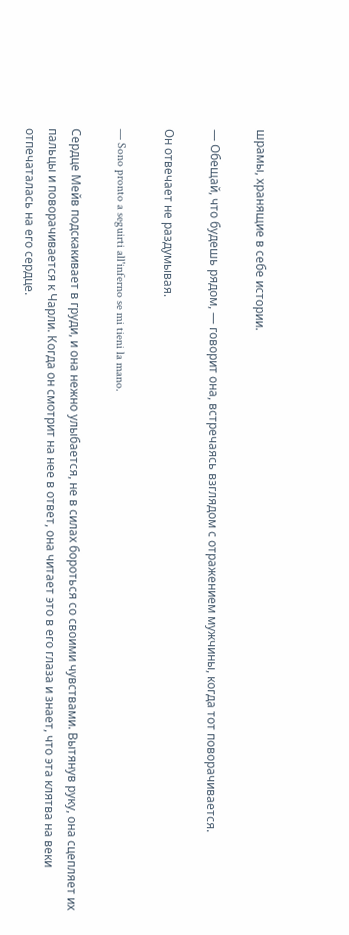шрамы, хранящие в себе истории.

— Обещай, что будешь рядом, — говорит она, встречаясь взглядом с отражением мужчины, когда тот поворачивается.

Он отвечает не раздумывая.

— Sono pronto a seguirti all'inferno se mi tieni la mano.

Сердце Мейв подскакивает в груди, и она нежно улыбается, не в силах бороться со своими чувствами. Вытянув руку, она сцепляет их пальцы и поворачивается к Чарли. Когда он смотрит на нее в ответ, она читает это в его глаза и знает, что эта клятва на веки отпечаталась на его сердце.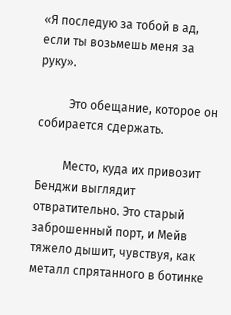«Я последую за тобой в ад, если ты возьмешь меня за руку».

          Это обещание, которое он собирается сдержать.

         Место, куда их привозит Бенджи выглядит отвратительно. Это старый заброшенный порт, и Мейв тяжело дышит, чувствуя, как металл спрятанного в ботинке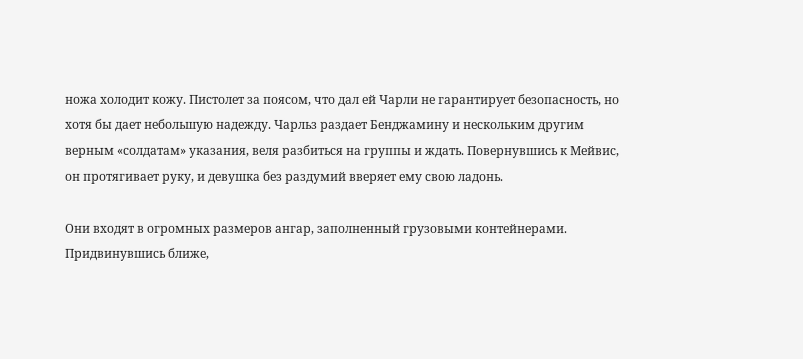ножа холодит кожу. Пистолет за поясом, что дал ей Чарли не гарантирует безопасность, но хотя бы дает небольшую надежду. Чарльз раздает Бенджамину и нескольким другим верным «солдатам» указания, веля разбиться на группы и ждать. Повернувшись к Мейвис, он протягивает руку, и девушка без раздумий вверяет ему свою ладонь.

Они входят в огромных размеров ангар, заполненный грузовыми контейнерами. Придвинувшись ближе,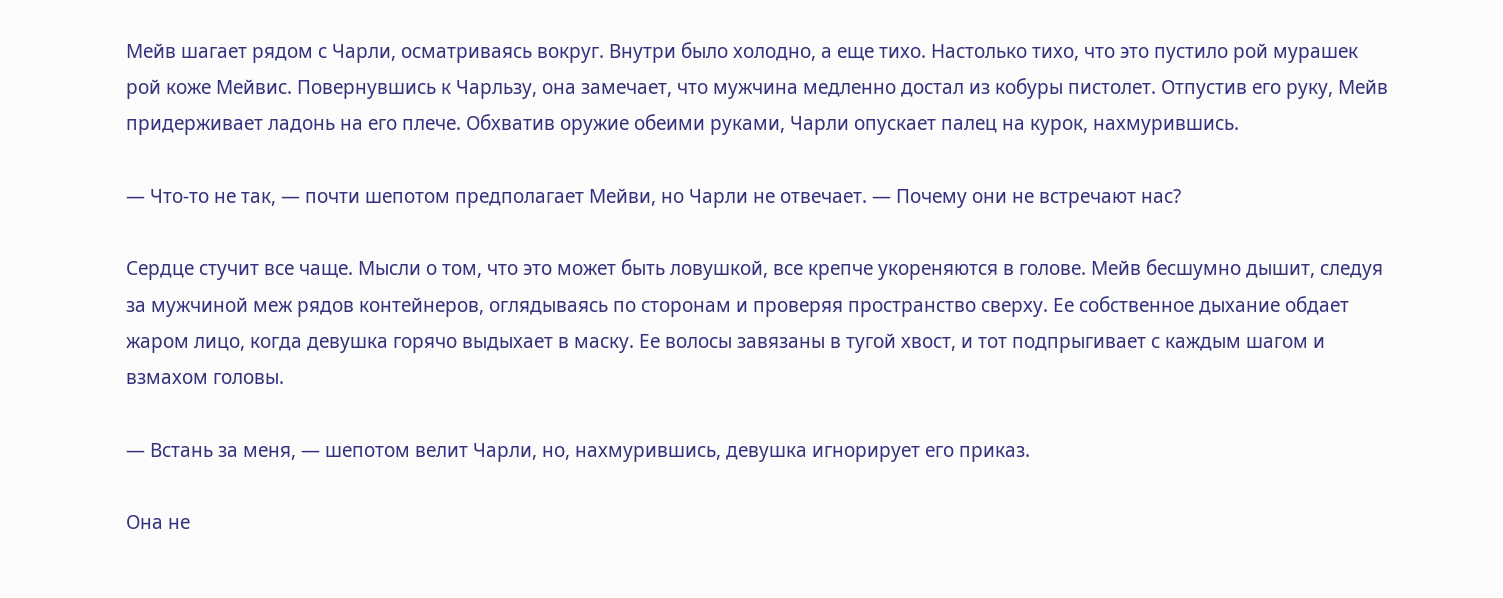Мейв шагает рядом с Чарли, осматриваясь вокруг. Внутри было холодно, а еще тихо. Настолько тихо, что это пустило рой мурашек рой коже Мейвис. Повернувшись к Чарльзу, она замечает, что мужчина медленно достал из кобуры пистолет. Отпустив его руку, Мейв придерживает ладонь на его плече. Обхватив оружие обеими руками, Чарли опускает палец на курок, нахмурившись.

— Что-то не так, — почти шепотом предполагает Мейви, но Чарли не отвечает. — Почему они не встречают нас?

Сердце стучит все чаще. Мысли о том, что это может быть ловушкой, все крепче укореняются в голове. Мейв бесшумно дышит, следуя за мужчиной меж рядов контейнеров, оглядываясь по сторонам и проверяя пространство сверху. Ее собственное дыхание обдает жаром лицо, когда девушка горячо выдыхает в маску. Ее волосы завязаны в тугой хвост, и тот подпрыгивает с каждым шагом и взмахом головы.

— Встань за меня, — шепотом велит Чарли, но, нахмурившись, девушка игнорирует его приказ.

Она не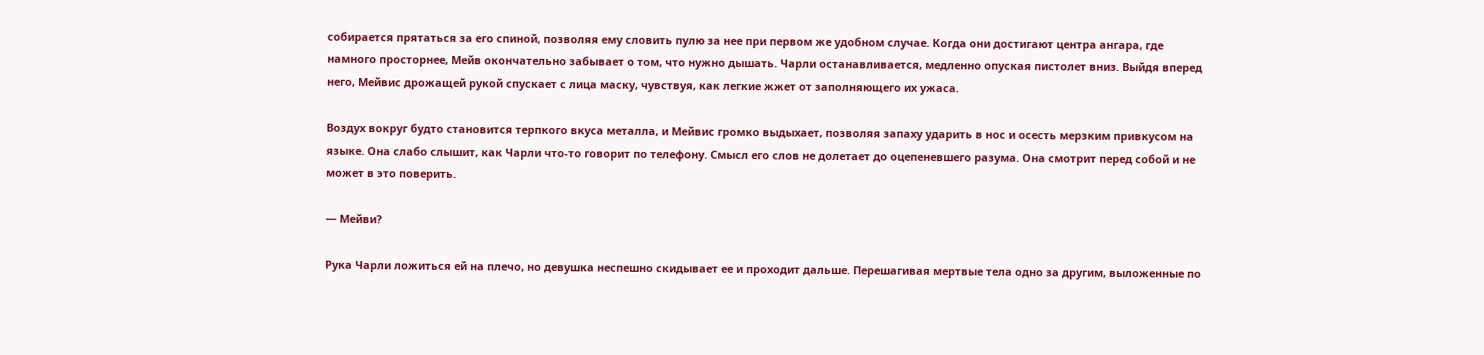собирается прятаться за его спиной, позволяя ему словить пулю за нее при первом же удобном случае. Когда они достигают центра ангара, где намного просторнее, Мейв окончательно забывает о том, что нужно дышать. Чарли останавливается, медленно опуская пистолет вниз. Выйдя вперед него, Мейвис дрожащей рукой спускает с лица маску, чувствуя, как легкие жжет от заполняющего их ужаса.

Воздух вокруг будто становится терпкого вкуса металла, и Мейвис громко выдыхает, позволяя запаху ударить в нос и осесть мерзким привкусом на языке. Она слабо слышит, как Чарли что-то говорит по телефону. Смысл его слов не долетает до оцепеневшего разума. Она смотрит перед собой и не может в это поверить.

— Мейви?

Рука Чарли ложиться ей на плечо, но девушка неспешно скидывает ее и проходит дальше. Перешагивая мертвые тела одно за другим, выложенные по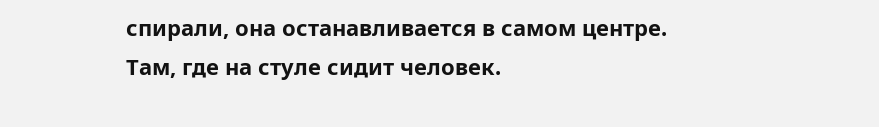спирали, она останавливается в самом центре. Там, где на стуле сидит человек.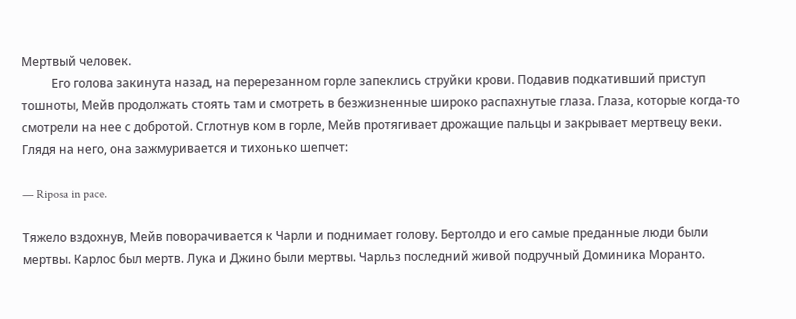Мертвый человек.
          Его голова закинута назад, на перерезанном горле запеклись струйки крови. Подавив подкативший приступ тошноты, Мейв продолжать стоять там и смотреть в безжизненные широко распахнутые глаза. Глаза, которые когда-то смотрели на нее с добротой. Сглотнув ком в горле, Мейв протягивает дрожащие пальцы и закрывает мертвецу веки. Глядя на него, она зажмуривается и тихонько шепчет:

— Riposa in pace.

Тяжело вздохнув, Мейв поворачивается к Чарли и поднимает голову. Бертолдо и его самые преданные люди были мертвы. Карлос был мертв. Лука и Джино были мертвы. Чарльз последний живой подручный Доминика Моранто.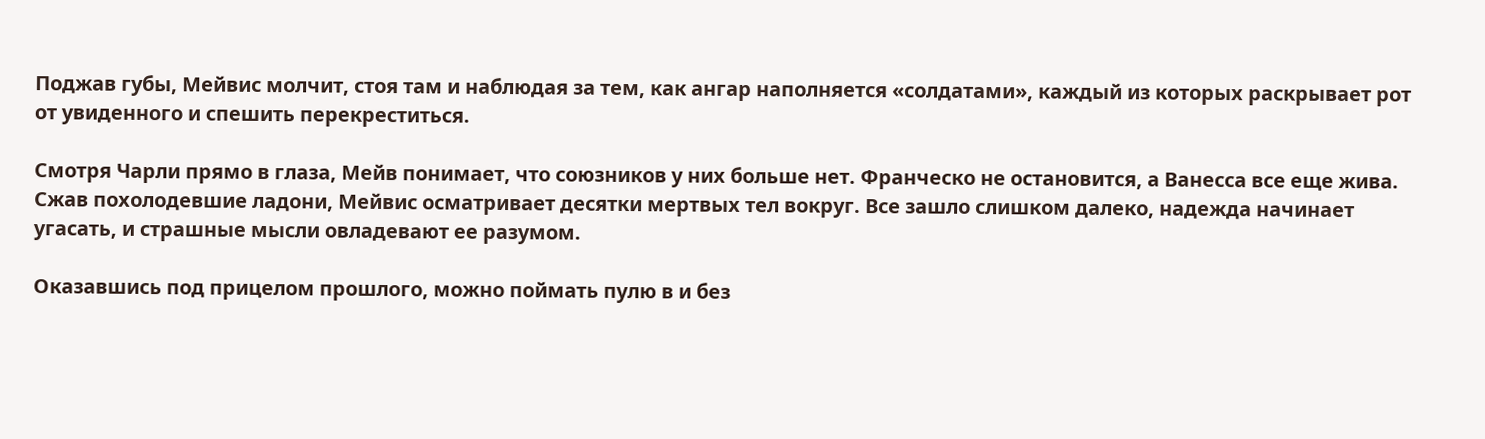Поджав губы, Мейвис молчит, стоя там и наблюдая за тем, как ангар наполняется «солдатами», каждый из которых раскрывает рот от увиденного и спешить перекреститься.

Смотря Чарли прямо в глаза, Мейв понимает, что союзников у них больше нет. Франческо не остановится, а Ванесса все еще жива. Сжав похолодевшие ладони, Мейвис осматривает десятки мертвых тел вокруг. Все зашло слишком далеко, надежда начинает угасать, и страшные мысли овладевают ее разумом.

Оказавшись под прицелом прошлого, можно поймать пулю в и без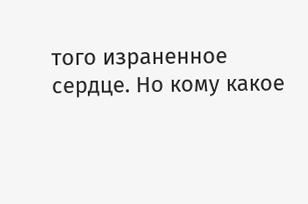того израненное сердце. Но кому какое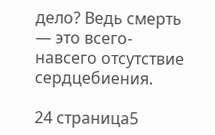дело? Ведь смерть — это всего-навсего отсутствие сердцебиения.

24 страница5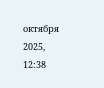октября 2025, 12:38